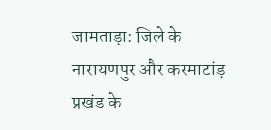जामताड़ा: जिले के नारायणपुर और करमाटांड़ प्रखंड के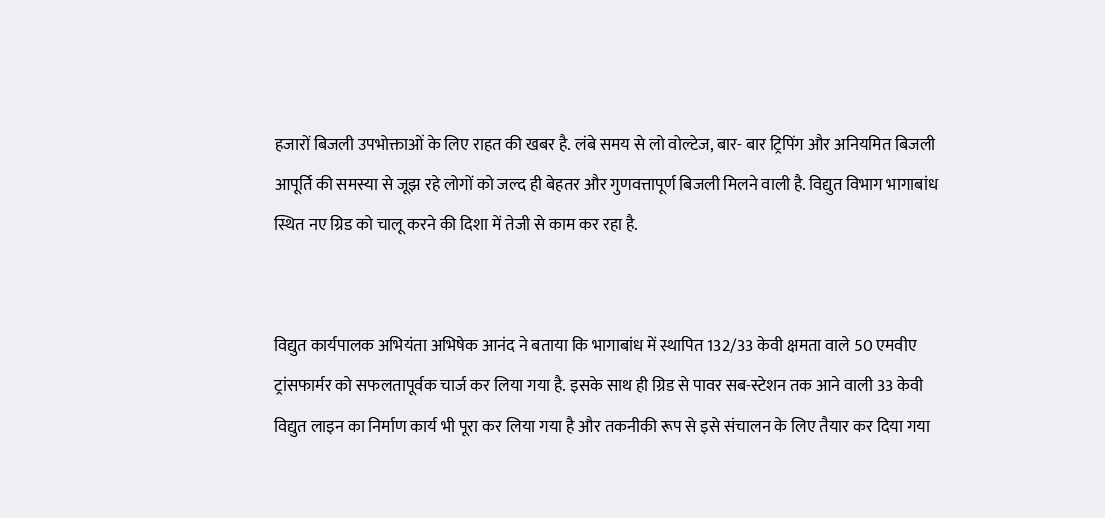हजारों बिजली उपभोक्ताओं के लिए राहत की खबर है. लंबे समय से लो वोल्टेज, बार- बार ट्रिपिंग और अनियमित बिजली आपूर्ति की समस्या से जूझ रहे लोगों को जल्द ही बेहतर और गुणवत्तापूर्ण बिजली मिलने वाली है. विद्युत विभाग भागाबांध स्थित नए ग्रिड को चालू करने की दिशा में तेजी से काम कर रहा है.


विद्युत कार्यपालक अभियंता अभिषेक आनंद ने बताया कि भागाबांध में स्थापित 132/33 केवी क्षमता वाले 50 एमवीए ट्रांसफार्मर को सफलतापूर्वक चार्ज कर लिया गया है. इसके साथ ही ग्रिड से पावर सब-स्टेशन तक आने वाली 33 केवी विद्युत लाइन का निर्माण कार्य भी पूरा कर लिया गया है और तकनीकी रूप से इसे संचालन के लिए तैयार कर दिया गया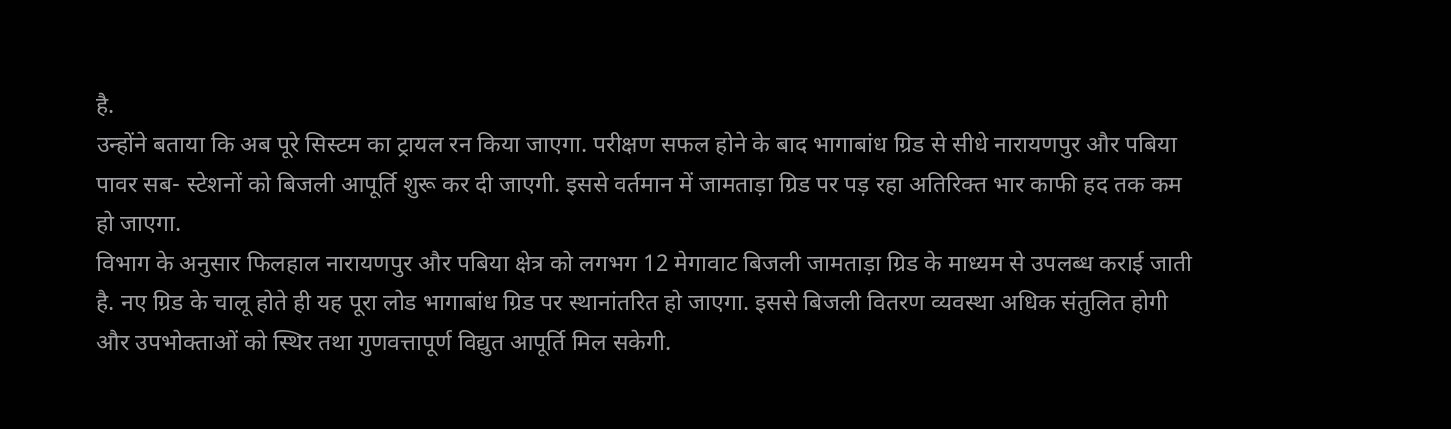है.
उन्होंने बताया कि अब पूरे सिस्टम का ट्रायल रन किया जाएगा. परीक्षण सफल होने के बाद भागाबांध ग्रिड से सीधे नारायणपुर और पबिया पावर सब- स्टेशनों को बिजली आपूर्ति शुरू कर दी जाएगी. इससे वर्तमान में जामताड़ा ग्रिड पर पड़ रहा अतिरिक्त भार काफी हद तक कम हो जाएगा.
विभाग के अनुसार फिलहाल नारायणपुर और पबिया क्षेत्र को लगभग 12 मेगावाट बिजली जामताड़ा ग्रिड के माध्यम से उपलब्ध कराई जाती है. नए ग्रिड के चालू होते ही यह पूरा लोड भागाबांध ग्रिड पर स्थानांतरित हो जाएगा. इससे बिजली वितरण व्यवस्था अधिक संतुलित होगी और उपभोक्ताओं को स्थिर तथा गुणवत्तापूर्ण विद्युत आपूर्ति मिल सकेगी.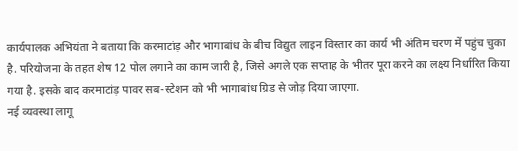कार्यपालक अभियंता ने बताया कि करमाटांड़ और भागाबांध के बीच विद्युत लाइन विस्तार का कार्य भी अंतिम चरण में पहुंच चुका है. परियोजना के तहत शेष 12 पोल लगाने का काम जारी है, जिसे अगले एक सप्ताह के भीतर पूरा करने का लक्ष्य निर्धारित किया गया है. इसके बाद करमाटांड़ पावर सब-स्टेशन को भी भागाबांध ग्रिड से जोड़ दिया जाएगा.
नई व्यवस्था लागू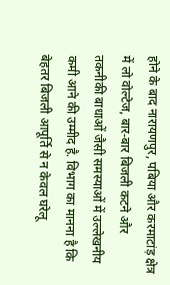होने के बाद नारायणपुर, पबिया और करमाटांड़ क्षेत्र में लो वोल्टेज, बार-बार बिजली कटने और तकनीकी बाधाओं जैसी समस्याओं में उल्लेखनीय कमी आने की उम्मीद है. विभाग का मानना है कि बेहतर बिजली आपूर्ति से न केवल घरेलू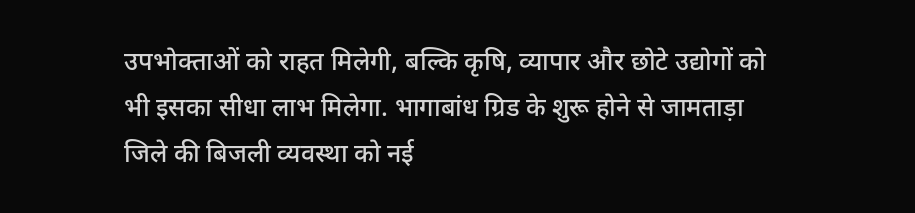उपभोक्ताओं को राहत मिलेगी, बल्कि कृषि, व्यापार और छोटे उद्योगों को भी इसका सीधा लाभ मिलेगा. भागाबांध ग्रिड के शुरू होने से जामताड़ा जिले की बिजली व्यवस्था को नई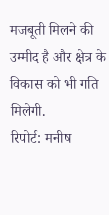मजबूती मिलने की उम्मीद है और क्षेत्र के विकास को भी गति मिलेगी.
रिपोर्ट: मनीष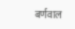बर्णवाल